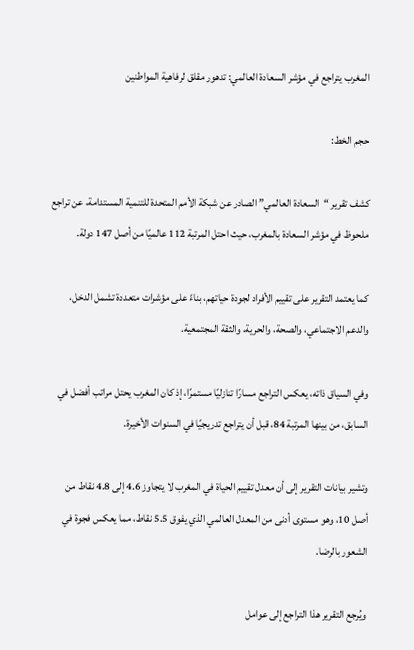المغرب يتراجع في مؤشر السعادة العالمي: تدهور مقلق لرفاهية المواطنين

حجم الخط:

كشف تقرير “السعادة العالمي” الصادر عن شبكة الأمم المتحدة للتنمية المستدامة، عن تراجع ملحوظ في مؤشر السعادة بالمغرب، حيث احتل المرتبة 112 عالميًا من أصل 147 دولة.

كما يعتمد التقرير على تقييم الأفراد لجودة حياتهم، بناءً على مؤشرات متعددة تشمل الدخل، والدعم الاجتماعي، والصحة، والحرية، والثقة المجتمعية.

وفي السياق ذاته، يعكس التراجع مسارًا تنازليًا مستمرًا، إذ كان المغرب يحتل مراتب أفضل في السابق، من بينها المرتبة 84، قبل أن يتراجع تدريجيًا في السنوات الأخيرة.

وتشير بيانات التقرير إلى أن معدل تقييم الحياة في المغرب لا يتجاوز 4.6 إلى 4.8 نقاط من أصل 10، وهو مستوى أدنى من المعدل العالمي الذي يفوق 5.5 نقاط، مما يعكس فجوة في الشعور بالرضا.

ويُرجع التقرير هذا التراجع إلى عوامل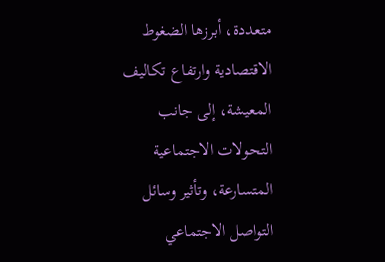متعددة، أبرزها الضغوط الاقتصادية وارتفاع تكاليف المعيشة، إلى جانب التحولات الاجتماعية المتسارعة، وتأثير وسائل التواصل الاجتماعي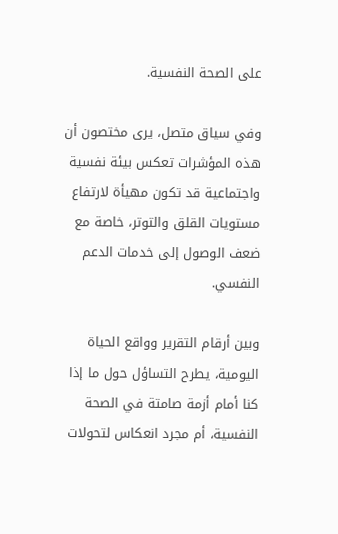على الصحة النفسية.

وفي سياق متصل، يرى مختصون أن هذه المؤشرات تعكس بيئة نفسية واجتماعية قد تكون مهيأة لارتفاع مستويات القلق والتوتر، خاصة مع ضعف الوصول إلى خدمات الدعم النفسي.

وبين أرقام التقرير وواقع الحياة اليومية، يطرح التساؤل حول ما إذا كنا أمام أزمة صامتة في الصحة النفسية، أم مجرد انعكاس لتحولات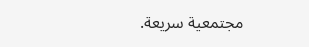مجتمعية سريعة.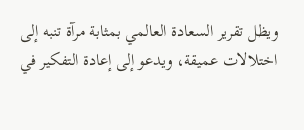ويظل تقرير السعادة العالمي بمثابة مرآة تنبه إلى اختلالات عميقة، ويدعو إلى إعادة التفكير في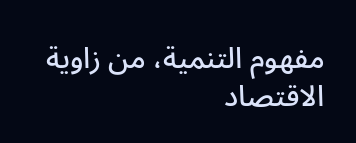مفهوم التنمية، من زاوية الاقتصاد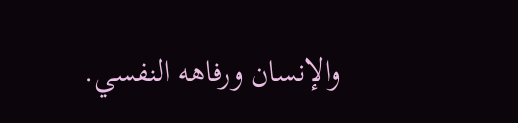والإنسان ورفاهه النفسي.